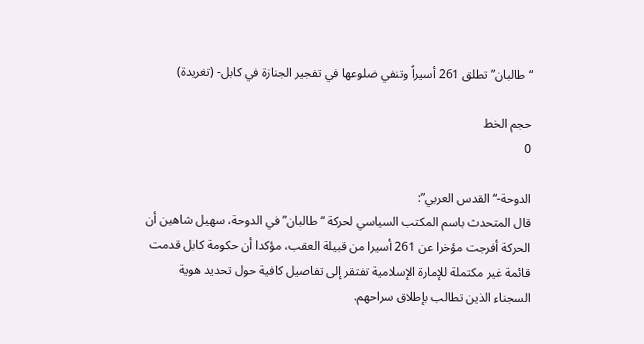“طالبان” تطلق 261 أسيراً وتنفي ضلوعها في تفجير الجنازة في كابل- (تغريدة)

حجم الخط
0

الدوحة-“القدس العربي”:
قال المتحدث باسم المكتب السياسي لحركة “طالبان” في الدوحة، سهيل شاهين أن الحركة أفرجت مؤخرا عن 261 أسيرا من قبيلة العقب، مؤكدا أن حكومة كابل قدمت قائمة غير مكتملة للإمارة الإسلامية تفتقر إلى تفاصيل كافية حول تحديد هوية السجناء الذين تطالب بإطلاق سراحهم.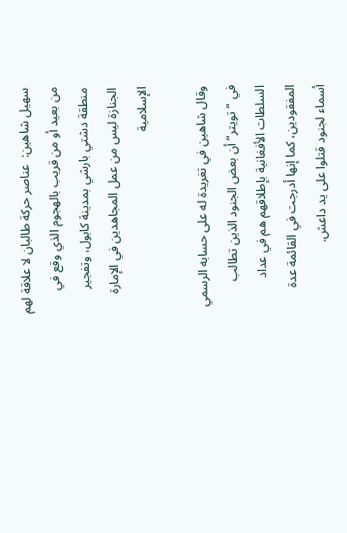سهيل شاهين:  عناصر حركة طالبان لا علاقة لهم من بعيد أو من قريب بالهجوم الذي وقع في منطقة دشتي بارشي بمدينة كابول، وتفجير الجنازة ليس من عمل المجاهدين في الإمارة الإسلامية

وقال شاهين في تغريدة له على حسابه الرسمي في “تويتر” أن بعض الجنود الذين تطالب السلطات الأفغانية بإطلاقهم هم في عداد المفقودين، كما إنها أدرجت في القائمة عدة أسماء لجنود قتلوا على يد داعش.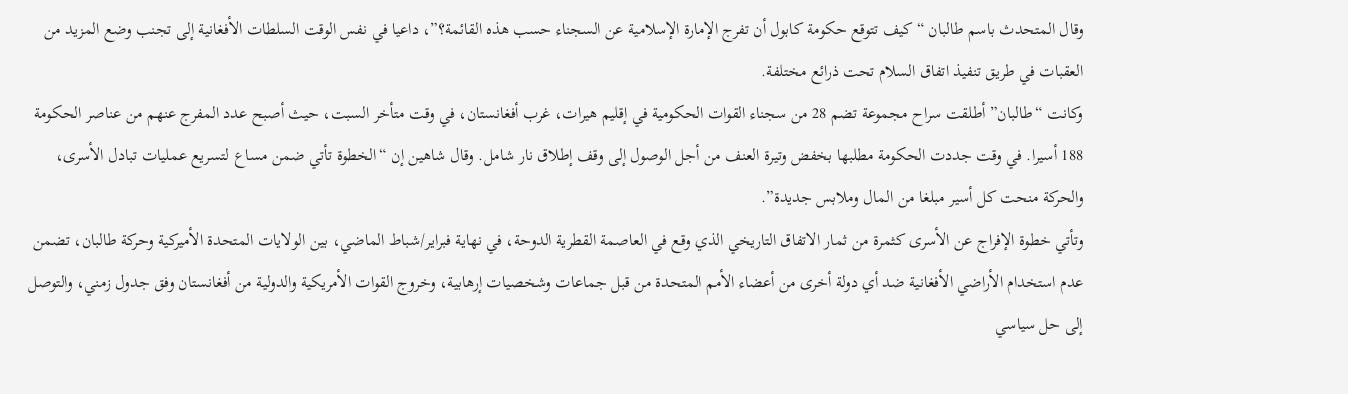وقال المتحدث باسم طالبان “كيف تتوقع حكومة كابول أن تفرج الإمارة الإسلامية عن السجناء حسب هذه القائمة؟”، داعيا في نفس الوقت السلطات الأفغانية إلى تجنب وضع المزيد من العقبات في طريق تنفيذ اتفاق السلام تحت ذرائع مختلفة.
وكانت “طالبان” أطلقت سراح مجموعة تضم 28 من سجناء القوات الحكومية في إقليم هيرات، غرب أفغانستان، في وقت متأخر السبت، حيث أصبح عدد المفرج عنهم من عناصر الحكومة 188 أسيرا. في وقت جددت الحكومة مطلبها بخفض وتيرة العنف من أجل الوصول إلى وقف إطلاق نار شامل. وقال شاهين إن “الخطوة تأتي ضمن مساع لتسريع عمليات تبادل الأسرى، والحركة منحت كل أسير مبلغا من المال وملابس جديدة”.
وتأتي خطوة الإفراج عن الأسرى كثمرة من ثمار الاتفاق التاريخي الذي وقع في العاصمة القطرية الدوحة، في نهاية فبراير/شباط الماضي، بين الولايات المتحدة الأميركية وحركة طالبان، تضمن عدم استخدام الأراضي الأفغانية ضد أي دولة أخرى من أعضاء الأمم المتحدة من قبل جماعات وشخصيات إرهابية، وخروج القوات الأمريكية والدولية من أفغانستان وفق جدول زمني، والتوصل إلى حل سياسي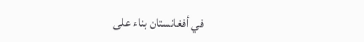في أفغانستان بناء على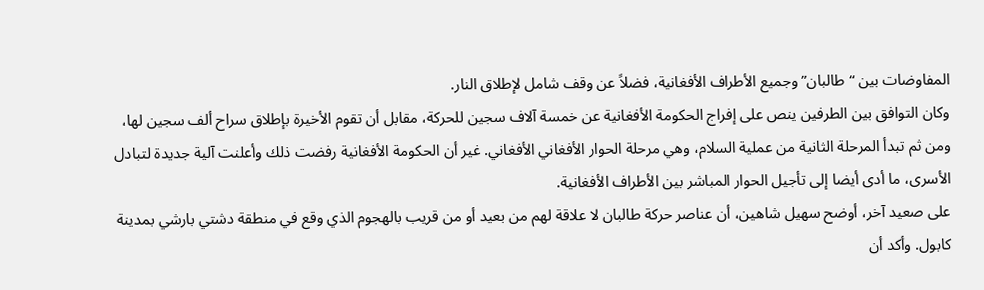المفاوضات بين “طالبان” وجميع الأطراف الأفغانية، فضلاً عن وقف شامل لإطلاق النار.
وكان التوافق بين الطرفين ينص على إفراج الحكومة الأفغانية عن خمسة آلاف سجين للحركة، مقابل أن تقوم الأخيرة بإطلاق سراح ألف سجين لها، ومن ثم تبدأ المرحلة الثانية من عملية السلام، وهي مرحلة الحوار الأفغاني الأفغاني. غير أن الحكومة الأفغانية رفضت ذلك وأعلنت آلية جديدة لتبادل الأسرى، ما أدى أيضا إلى تأجيل الحوار المباشر بين الأطراف الأفغانية.
على صعيد آخر، أوضح سهيل شاهين، أن عناصر حركة طالبان لا علاقة لهم من بعيد أو من قريب بالهجوم الذي وقع في منطقة دشتي بارشي بمدينة كابول. وأكد أن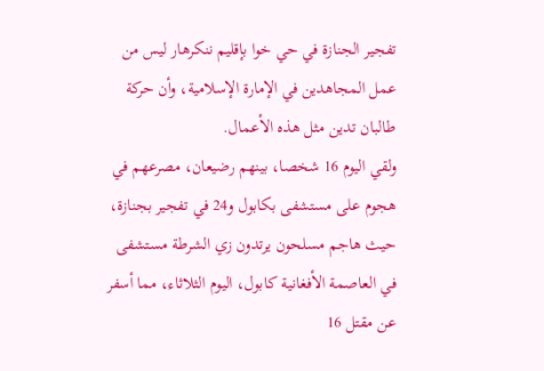تفجير الجنازة في حي خوا بإقليم ننكرهار ليس من عمل المجاهدين في الإمارة الإسلامية، وأن حركة طالبان تدين مثل هذه الأعمال.
ولقي اليوم 16 شخصا، بينهم رضيعان، مصرعهم في هجوم على مستشفى بكابول و24 في تفجير بجنازة، حيث هاجم مسلحون يرتدون زي الشرطة مستشفى في العاصمة الأفغانية كابول، اليوم الثلاثاء، مما أسفر عن مقتل 16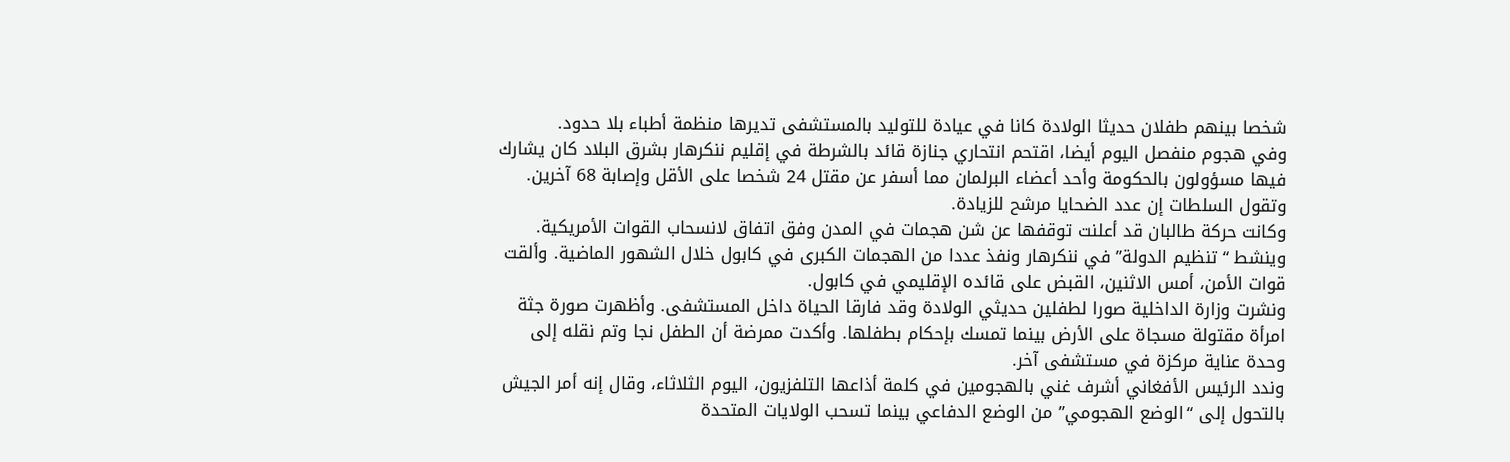شخصا بينهم طفلان حديثا الولادة كانا في عيادة للتوليد بالمستشفى تديرها منظمة أطباء بلا حدود.
وفي هجوم منفصل اليوم أيضا، اقتحم انتحاري جنازة قائد بالشرطة في إقليم ننكرهار بشرق البلاد كان يشارك فيها مسؤولون بالحكومة وأحد أعضاء البرلمان مما أسفر عن مقتل 24 شخصا على الأقل وإصابة 68 آخرين. وتقول السلطات إن عدد الضحايا مرشح للزيادة.
وكانت حركة طالبان قد أعلنت توقفها عن شن هجمات في المدن وفق اتفاق لانسحاب القوات الأمريكية. وينشط “تنظيم الدولة” في ننكرهار ونفذ عددا من الهجمات الكبرى في كابول خلال الشهور الماضية. وألقت قوات الأمن، أمس الاثنين، القبض على قائده الإقليمي في كابول.
ونشرت وزارة الداخلية صورا لطفلين حديثي الولادة وقد فارقا الحياة داخل المستشفى. وأظهرت صورة جثة امرأة مقتولة مسجاة على الأرض بينما تمسك بإحكام بطفلها. وأكدت ممرضة أن الطفل نجا وتم نقله إلى وحدة عناية مركزة في مستشفى آخر.
وندد الرئيس الأفغاني أشرف غني بالهجومين في كلمة أذاعها التلفزيون، اليوم الثلاثاء، وقال إنه أمر الجيش بالتحول إلى “الوضع الهجومي” من الوضع الدفاعي بينما تسحب الولايات المتحدة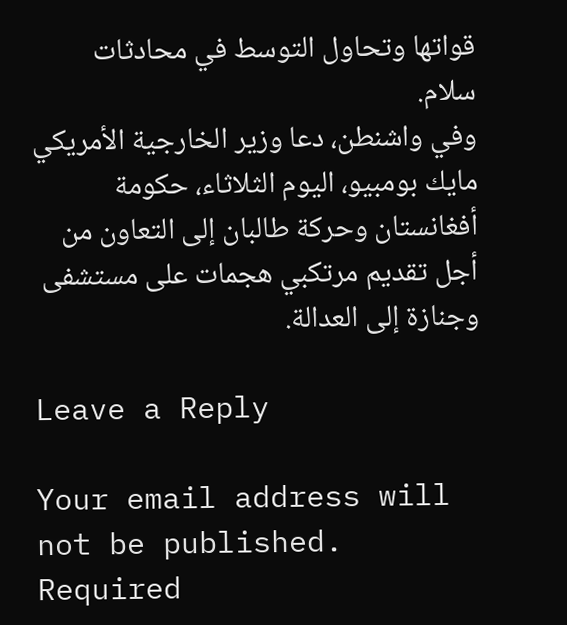قواتها وتحاول التوسط في محادثات سلام.
وفي واشنطن، دعا وزير الخارجية الأمريكي مايك بومبيو، اليوم الثلاثاء، حكومة أفغانستان وحركة طالبان إلى التعاون من أجل تقديم مرتكبي هجمات على مستشفى وجنازة إلى العدالة.

Leave a Reply

Your email address will not be published. Required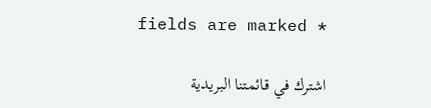fields are marked *

اشترك في قائمتنا البريدية